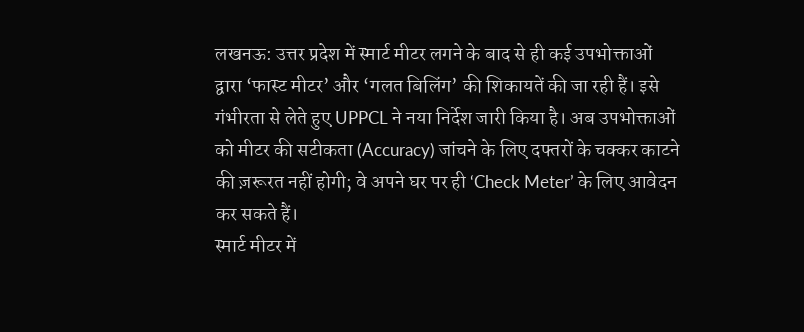लखनऊ: उत्तर प्रदेश में स्मार्ट मीटर लगने के बाद से ही कई उपभोक्ताओं द्वारा ‘फास्ट मीटर’ और ‘गलत बिलिंग’ की शिकायतें की जा रही हैं। इसे गंभीरता से लेते हुए UPPCL ने नया निर्देश जारी किया है। अब उपभोक्ताओं को मीटर की सटीकता (Accuracy) जांचने के लिए दफ्तरों के चक्कर काटने की ज़रूरत नहीं होगी; वे अपने घर पर ही ‘Check Meter’ के लिए आवेदन कर सकते हैं।
स्मार्ट मीटर में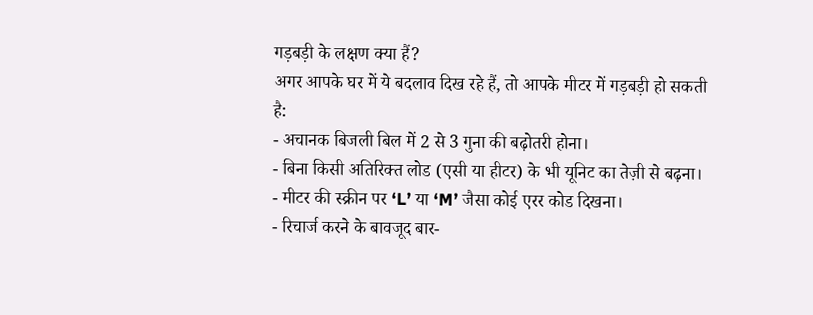गड़बड़ी के लक्षण क्या हैं?
अगर आपके घर में ये बदलाव दिख रहे हैं, तो आपके मीटर में गड़बड़ी हो सकती है:
- अचानक बिजली बिल में 2 से 3 गुना की बढ़ोतरी होना।
- बिना किसी अतिरिक्त लोड (एसी या हीटर) के भी यूनिट का तेज़ी से बढ़ना।
- मीटर की स्क्रीन पर ‘L’ या ‘M’ जैसा कोई एरर कोड दिखना।
- रिचार्ज करने के बावजूद बार-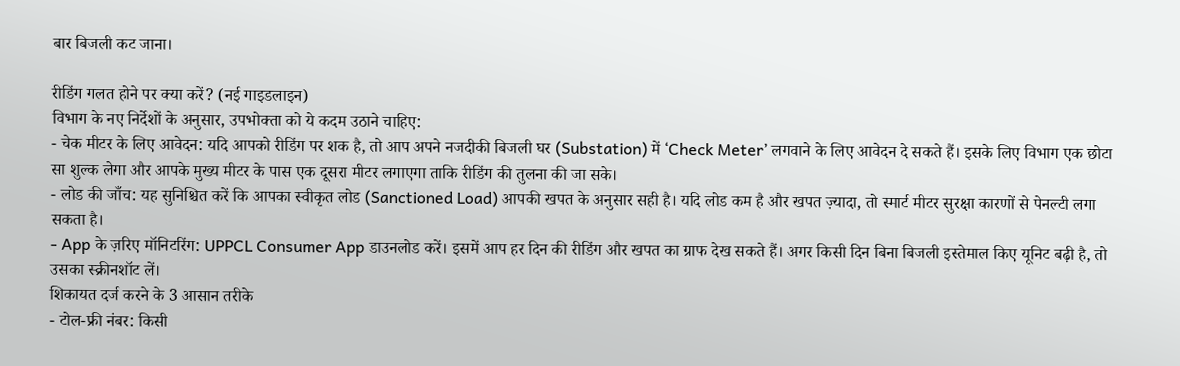बार बिजली कट जाना।

रीडिंग गलत होने पर क्या करें? (नई गाइडलाइन)
विभाग के नए निर्देशों के अनुसार, उपभोक्ता को ये कदम उठाने चाहिए:
- चेक मीटर के लिए आवेदन: यदि आपको रीडिंग पर शक है, तो आप अपने नजदीकी बिजली घर (Substation) में ‘Check Meter’ लगवाने के लिए आवेदन दे सकते हैं। इसके लिए विभाग एक छोटा सा शुल्क लेगा और आपके मुख्य मीटर के पास एक दूसरा मीटर लगाएगा ताकि रीडिंग की तुलना की जा सके।
- लोड की जाँच: यह सुनिश्चित करें कि आपका स्वीकृत लोड (Sanctioned Load) आपकी खपत के अनुसार सही है। यदि लोड कम है और खपत ज़्यादा, तो स्मार्ट मीटर सुरक्षा कारणों से पेनल्टी लगा सकता है।
- App के ज़रिए मॉनिटरिंग: UPPCL Consumer App डाउनलोड करें। इसमें आप हर दिन की रीडिंग और खपत का ग्राफ देख सकते हैं। अगर किसी दिन बिना बिजली इस्तेमाल किए यूनिट बढ़ी है, तो उसका स्क्रीनशॉट लें।
शिकायत दर्ज करने के 3 आसान तरीके
- टोल-फ्री नंबर: किसी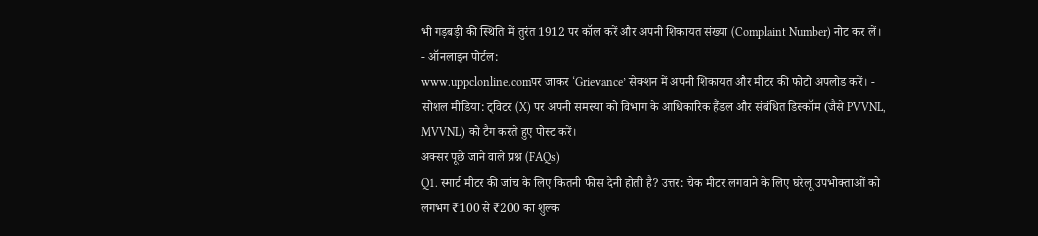भी गड़बड़ी की स्थिति में तुरंत 1912 पर कॉल करें और अपनी शिकायत संख्या (Complaint Number) नोट कर लें।
- ऑनलाइन पोर्टल:
www.uppclonline.comपर जाकर ‘Grievance’ सेक्शन में अपनी शिकायत और मीटर की फोटो अपलोड करें। - सोशल मीडिया: ट्विटर (X) पर अपनी समस्या को विभाग के आधिकारिक हैंडल और संबंधित डिस्कॉम (जैसे PVVNL, MVVNL) को टैग करते हुए पोस्ट करें।
अक्सर पूछे जाने वाले प्रश्न (FAQs)
Q1. स्मार्ट मीटर की जांच के लिए कितनी फीस देनी होती है? उत्तर: चेक मीटर लगवाने के लिए घरेलू उपभोक्ताओं को लगभग ₹100 से ₹200 का शुल्क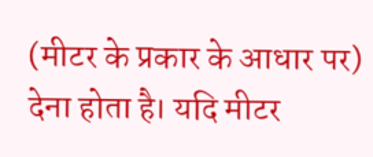(मीटर के प्रकार के आधार पर) देना होता है। यदि मीटर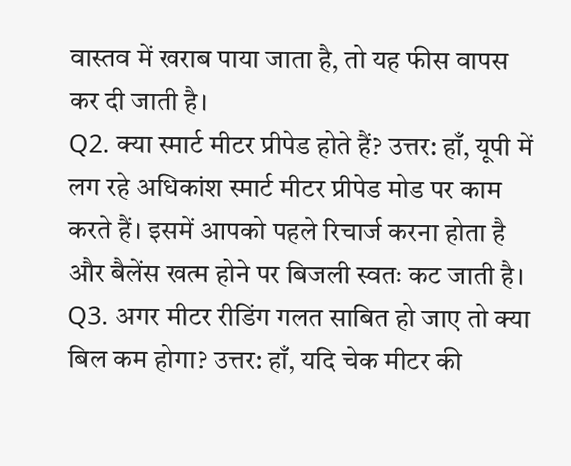वास्तव में खराब पाया जाता है, तो यह फीस वापस कर दी जाती है।
Q2. क्या स्मार्ट मीटर प्रीपेड होते हैं? उत्तर: हाँ, यूपी में लग रहे अधिकांश स्मार्ट मीटर प्रीपेड मोड पर काम करते हैं। इसमें आपको पहले रिचार्ज करना होता है और बैलेंस खत्म होने पर बिजली स्वतः कट जाती है।
Q3. अगर मीटर रीडिंग गलत साबित हो जाए तो क्या बिल कम होगा? उत्तर: हाँ, यदि चेक मीटर की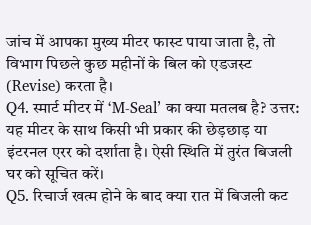जांच में आपका मुख्य मीटर फास्ट पाया जाता है, तो विभाग पिछले कुछ महीनों के बिल को एडजस्ट (Revise) करता है।
Q4. स्मार्ट मीटर में ‘M-Seal’ का क्या मतलब है? उत्तर: यह मीटर के साथ किसी भी प्रकार की छेड़छाड़ या इंटरनल एरर को दर्शाता है। ऐसी स्थिति में तुरंत बिजली घर को सूचित करें।
Q5. रिचार्ज खत्म होने के बाद क्या रात में बिजली कट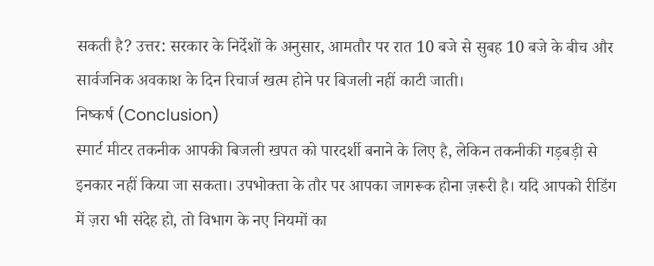सकती है? उत्तर: सरकार के निर्देशों के अनुसार, आमतौर पर रात 10 बजे से सुबह 10 बजे के बीच और सार्वजनिक अवकाश के दिन रिचार्ज खत्म होने पर बिजली नहीं काटी जाती।
निष्कर्ष (Conclusion)
स्मार्ट मीटर तकनीक आपकी बिजली खपत को पारदर्शी बनाने के लिए है, लेकिन तकनीकी गड़बड़ी से इनकार नहीं किया जा सकता। उपभोक्ता के तौर पर आपका जागरूक होना ज़रूरी है। यदि आपको रीडिंग में ज़रा भी संदेह हो, तो विभाग के नए नियमों का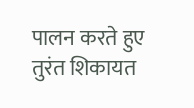पालन करते हुए तुरंत शिकायत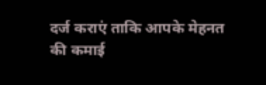दर्ज कराएं ताकि आपके मेहनत की कमाई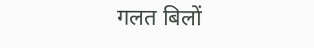गलत बिलों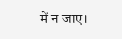में न जाए।